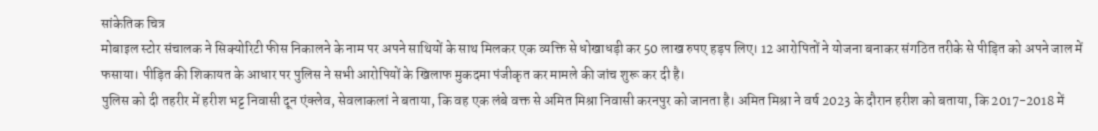सांकेतिक चित्र
मोबाइल स्टोर संचालक ने सिक्योरिटी फीस निकालने के नाम पर अपने साथियों के साथ मिलकर एक व्यक्ति से धोखाधड़ी कर 50 लाख रुपए हड़प लिए। 12 आरोपितों ने योजना बनाकर संगठित तरीके से पीड़ित को अपने जाल में फसाया। पीड़ित की शिकायत के आधार पर पुलिस ने सभी आरोपियों के खिलाफ मुकदमा पंजीकृत कर मामले की जांच शुरू कर दी है।
पुलिस को दी तहरीर में हरीश भट्ट निवासी दून एंक्लेव, सेवलाकलां ने बताया, कि वह एक लंबे वक्त से अमित मिश्रा निवासी करनपुर को जानता है। अमित मिश्रा ने वर्ष 2023 के दौरान हरीश को बताया, कि 2017-2018 में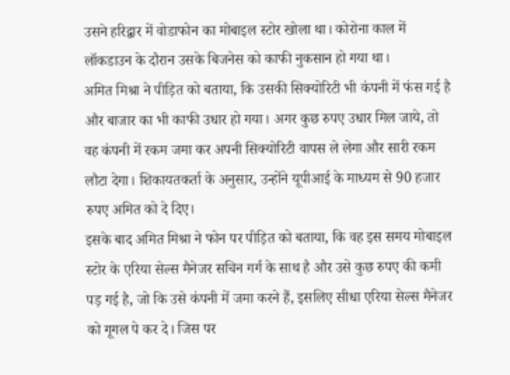उसने हरिद्वार में वोडाफोन का मोबाइल स्टोर खोला था। कोरोना काल में लॉकडाउन के दौरान उसके बिजनेस को काफी नुकसान हो गया था।
अमित मिश्रा ने पीड़ित को बताया, कि उसकी सिक्योरिटी भी कंपनी में फंस गई है और बाजार का भी काफी उधार हो गया। अगर कुछ रुपए उधार मिल जाये, तो वह कंपनी में रकम जमा कर अपनी सिक्योरिटी वापस ले लेगा और सारी रकम लौटा देगा। शिकायतकर्ता के अनुसार, उन्होंने यूपीआई के माध्यम से 90 हजार रुपए अमित को दे दिए।
इसके बाद अमित मिश्रा ने फोन पर पीड़ित को बताया, कि वह इस समय मोबाइल स्टोर के एरिया सेल्स मैनेजर सचिन गर्ग के साथ है और उसे कुछ रुपए की कमी पड़ गई है, जो कि उसे कंपनी में जमा करने हैं, इसलिए सीधा एरिया सेल्स मैनेजर को गूगल पे कर दे। जिस पर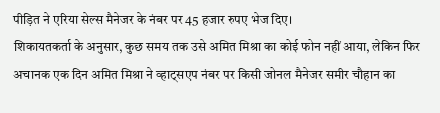पीड़ित ने एरिया सेल्स मैनेजर के नंबर पर 45 हजार रुपए भेज दिए।
शिकायतकर्ता के अनुसार, कुछ समय तक उसे अमित मिश्रा का कोई फोन नहीं आया, लेकिन फिर अचानक एक दिन अमित मिश्रा ने व्हाट्सएप नंबर पर किसी जोनल मैनेजर समीर चौहान का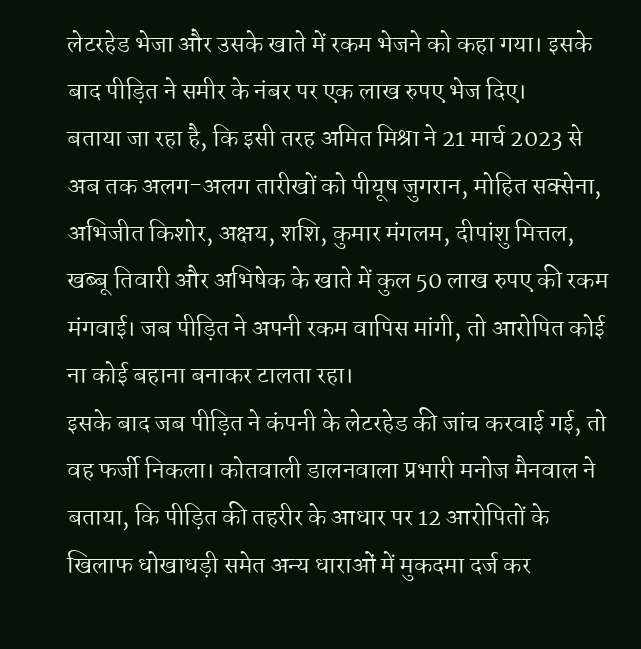लेटरहेड भेजा और उसके खाते में रकम भेजने को कहा गया। इसके बाद पीड़ित ने समीर के नंबर पर एक लाख रुपए भेज दिए।
बताया जा रहा है, कि इसी तरह अमित मिश्रा ने 21 मार्च 2023 से अब तक अलग-अलग तारीखों को पीयूष जुगरान, मोहित सक्सेना, अभिजीत किशोर, अक्षय, शशि, कुमार मंगलम, दीपांशु मित्तल, खब्बू तिवारी और अभिषेक के खाते में कुल 50 लाख रुपए की रकम मंगवाई। जब पीड़ित ने अपनी रकम वापिस मांगी, तो आरोपित कोई ना कोई बहाना बनाकर टालता रहा।
इसके बाद जब पीड़ित ने कंपनी के लेटरहेड की जांच करवाई गई, तो वह फर्जी निकला। कोतवाली डालनवाला प्रभारी मनोज मैनवाल ने बताया, कि पीड़ित की तहरीर के आधार पर 12 आरोपितों के खिलाफ धोखाधड़ी समेत अन्य धाराओं में मुकदमा दर्ज कर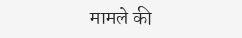मामले की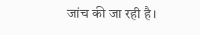जांच की जा रही है।